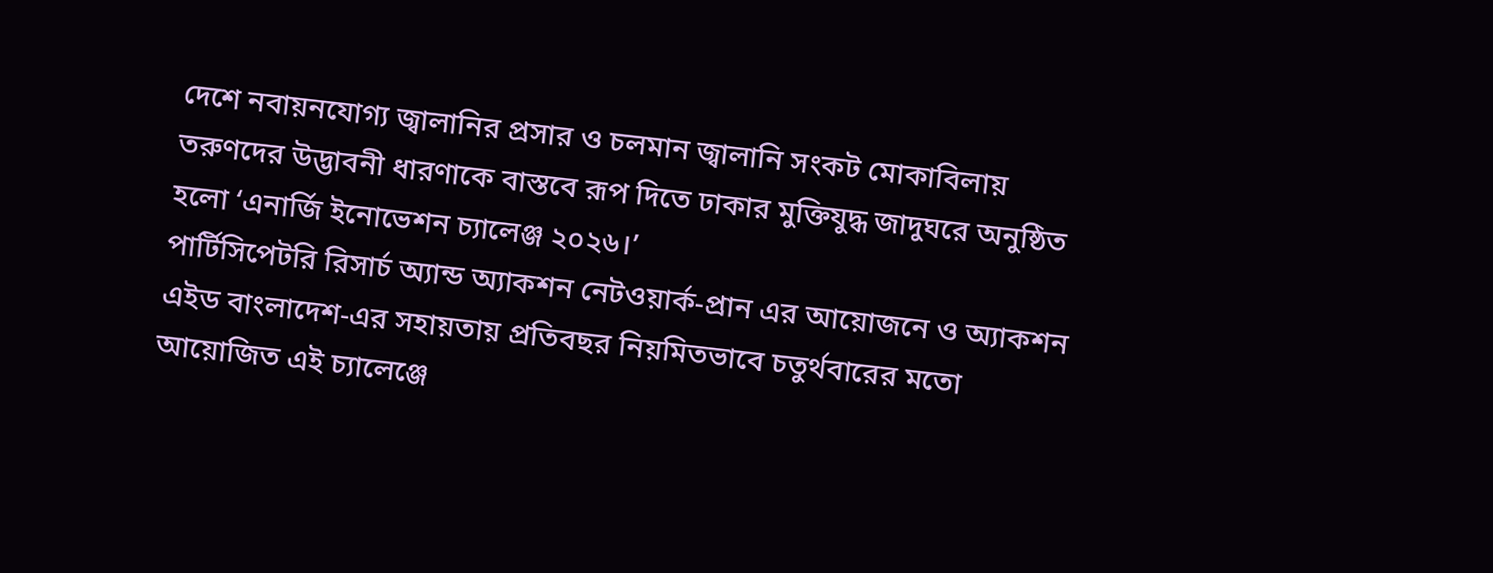দেশে নবায়নযোগ্য জ্বালানির প্রসার ও চলমান জ্বালানি সংকট মোকাবিলায় তরুণদের উদ্ভাবনী ধারণাকে বাস্তবে রূপ দিতে ঢাকার মুক্তিযুদ্ধ জাদুঘরে অনুষ্ঠিত হলো ‘এনার্জি ইনোভেশন চ্যালেঞ্জ ২০২৬।’
পার্টিসিপেটরি রিসার্চ অ্যান্ড অ্যাকশন নেটওয়ার্ক-প্রান এর আয়োজনে ও অ্যাকশন এইড বাংলাদেশ-এর সহায়তায় প্রতিবছর নিয়মিতভাবে চতুর্থবারের মতো আয়োজিত এই চ্যালেঞ্জে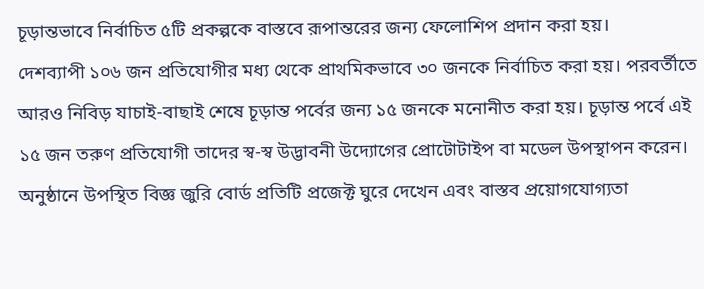চূড়ান্তভাবে নির্বাচিত ৫টি প্রকল্পকে বাস্তবে রূপান্তরের জন্য ফেলোশিপ প্রদান করা হয়।
দেশব্যাপী ১০৬ জন প্রতিযোগীর মধ্য থেকে প্রাথমিকভাবে ৩০ জনকে নির্বাচিত করা হয়। পরবর্তীতে আরও নিবিড় যাচাই-বাছাই শেষে চূড়ান্ত পর্বের জন্য ১৫ জনকে মনোনীত করা হয়। চূড়ান্ত পর্বে এই ১৫ জন তরুণ প্রতিযোগী তাদের স্ব-স্ব উদ্ভাবনী উদ্যোগের প্রোটোটাইপ বা মডেল উপস্থাপন করেন। অনুষ্ঠানে উপস্থিত বিজ্ঞ জুরি বোর্ড প্রতিটি প্রজেক্ট ঘুরে দেখেন এবং বাস্তব প্রয়োগযোগ্যতা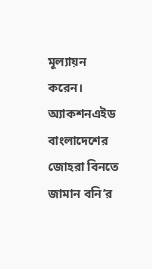মূল্যায়ন করেন।
অ্যাকশনএইড বাংলাদেশের জোহরা বিনতে জামান বনি’র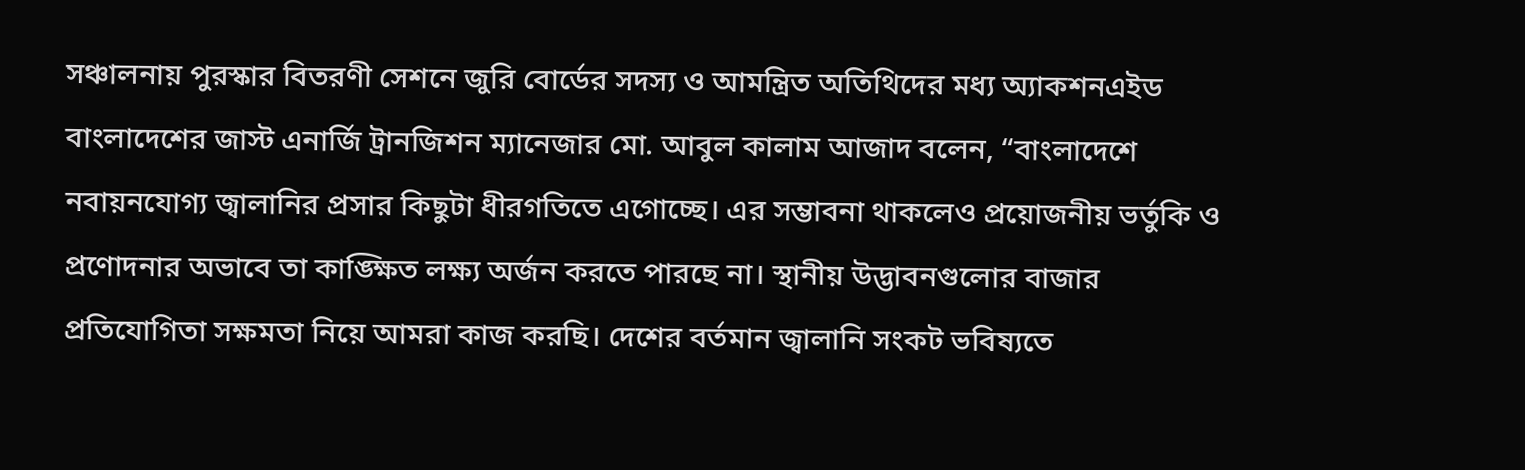সঞ্চালনায় পুরস্কার বিতরণী সেশনে জুরি বোর্ডের সদস্য ও আমন্ত্রিত অতিথিদের মধ্য অ্যাকশনএইড বাংলাদেশের জাস্ট এনার্জি ট্রানজিশন ম্যানেজার মো. আবুল কালাম আজাদ বলেন, “বাংলাদেশে নবায়নযোগ্য জ্বালানির প্রসার কিছুটা ধীরগতিতে এগোচ্ছে। এর সম্ভাবনা থাকলেও প্রয়োজনীয় ভর্তুকি ও প্রণোদনার অভাবে তা কাঙ্ক্ষিত লক্ষ্য অর্জন করতে পারছে না। স্থানীয় উদ্ভাবনগুলোর বাজার প্রতিযোগিতা সক্ষমতা নিয়ে আমরা কাজ করছি। দেশের বর্তমান জ্বালানি সংকট ভবিষ্যতে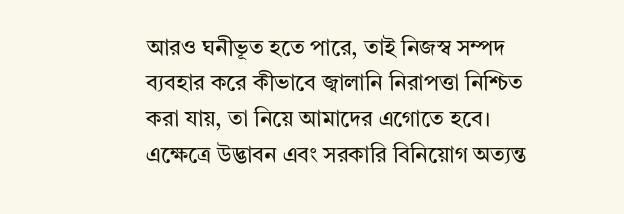আরও ঘনীভূত হতে পারে, তাই নিজস্ব সম্পদ ব্যবহার করে কীভাবে জ্বালানি নিরাপত্তা নিশ্চিত করা যায়, তা নিয়ে আমাদের এগোতে হবে। এক্ষেত্রে উদ্ভাবন এবং সরকারি বিনিয়োগ অত্যন্ত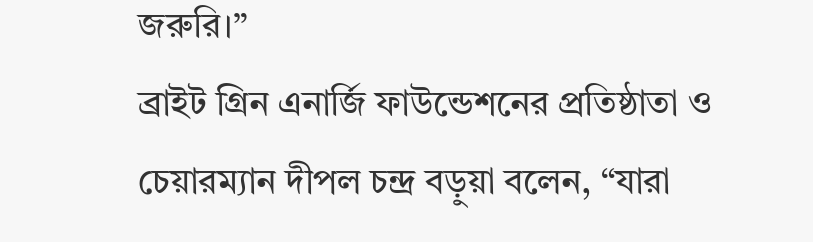জরুরি।”
ব্রাইট গ্রিন এনার্জি ফাউন্ডেশনের প্রতিষ্ঠাতা ও চেয়ারম্যান দীপল চন্দ্র বড়ুয়া বলেন, “যারা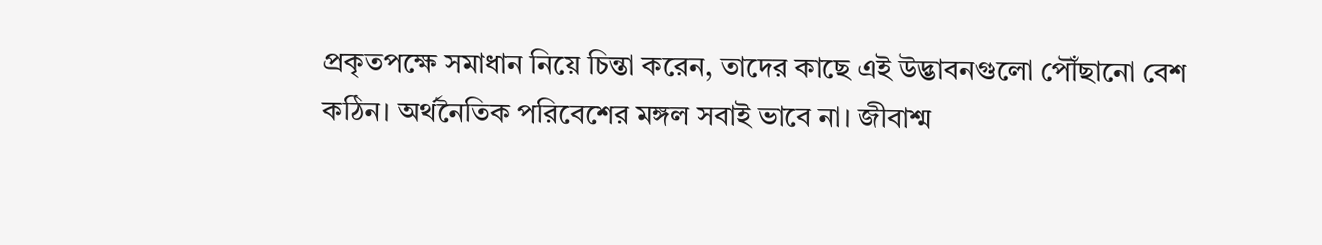প্রকৃতপক্ষে সমাধান নিয়ে চিন্তা করেন, তাদের কাছে এই উদ্ভাবনগুলো পৌঁছানো বেশ কঠিন। অর্থনৈতিক পরিবেশের মঙ্গল সবাই ভাবে না। জীবাশ্ম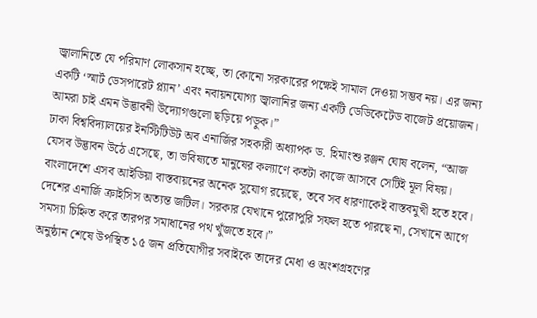জ্বালানিতে যে পরিমাণ লোকসান হচ্ছে, তা কোনো সরকারের পক্ষেই সামাল দেওয়া সম্ভব নয়। এর জন্য একটি ‘স্মার্ট ডেসপারেট প্ল্যান’ এবং নবায়নযোগ্য জ্বালানির জন্য একটি ডেডিকেটেড বাজেট প্রয়োজন। আমরা চাই এমন উদ্ভাবনী উদ্যোগগুলো ছড়িয়ে পড়ুক।”
ঢাকা বিশ্ববিদ্যালয়ের ইনস্টিটিউট অব এনার্জির সহকারী অধ্যাপক ড. হিমাংশু রঞ্জন ঘোষ বলেন, “আজ যেসব উদ্ভাবন উঠে এসেছে, তা ভবিষ্যতে মানুষের কল্যাণে কতটা কাজে আসবে সেটিই মূল বিষয়। বাংলাদেশে এসব আইডিয়া বাস্তবায়নের অনেক সুযোগ রয়েছে, তবে সব ধারণাকেই বাস্তবমুখী হতে হবে। দেশের এনার্জি ক্রাইসিস অত্যন্ত জটিল। সরকার যেখানে পুরোপুরি সফল হতে পারছে না, সেখানে আগে সমস্যা চিহ্নিত করে তারপর সমাধানের পথ খুঁজতে হবে।”
অনুষ্ঠান শেষে উপস্থিত ১৫ জন প্রতিযোগীর সবাইকে তাদের মেধা ও অংশগ্রহণের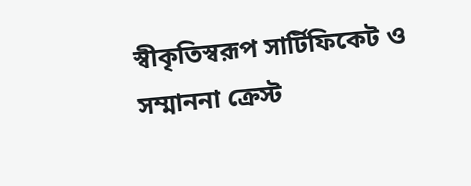স্বীকৃতিস্বরূপ সার্টিফিকেট ও সম্মাননা ক্রেস্ট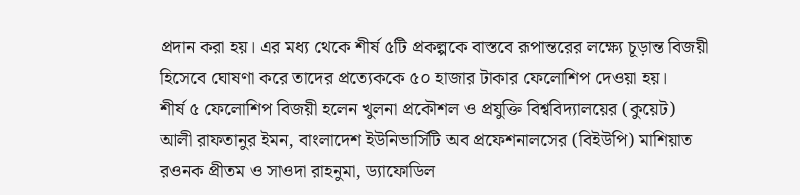প্রদান করা হয়। এর মধ্য থেকে শীর্ষ ৫টি প্রকল্পকে বাস্তবে রূপান্তরের লক্ষ্যে চূড়ান্ত বিজয়ী হিসেবে ঘোষণা করে তাদের প্রত্যেককে ৫০ হাজার টাকার ফেলোশিপ দেওয়া হয়।
শীর্ষ ৫ ফেলোশিপ বিজয়ী হলেন খুলনা প্রকৌশল ও প্রযুক্তি বিশ্ববিদ্যালয়ের (কুয়েট) আলী রাফতানুর ইমন, বাংলাদেশ ইউনিভার্সিটি অব প্রফেশনালসের (বিইউপি) মাশিয়াত রওনক প্রীতম ও সাওদা রাহনুমা, ড্যাফোডিল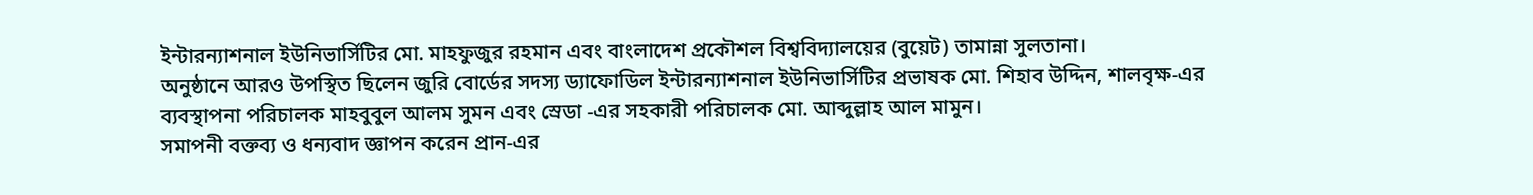ইন্টারন্যাশনাল ইউনিভার্সিটির মো. মাহফুজুর রহমান এবং বাংলাদেশ প্রকৌশল বিশ্ববিদ্যালয়ের (বুয়েট) তামান্না সুলতানা।
অনুষ্ঠানে আরও উপস্থিত ছিলেন জুরি বোর্ডের সদস্য ড্যাফোডিল ইন্টারন্যাশনাল ইউনিভার্সিটির প্রভাষক মো. শিহাব উদ্দিন, শালবৃক্ষ-এর ব্যবস্থাপনা পরিচালক মাহবুবুল আলম সুমন এবং স্রেডা -এর সহকারী পরিচালক মো. আব্দুল্লাহ আল মামুন।
সমাপনী বক্তব্য ও ধন্যবাদ জ্ঞাপন করেন প্রান-এর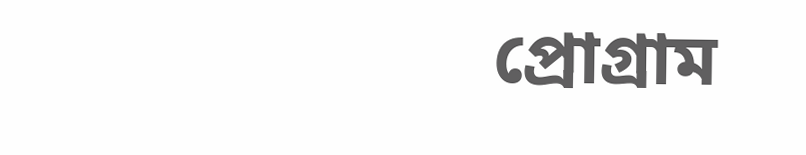প্রোগ্রাম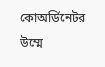কোঅর্ডিনেটর উম্মে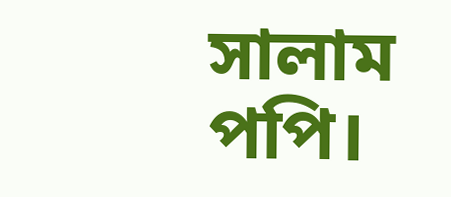সালাম পপি।